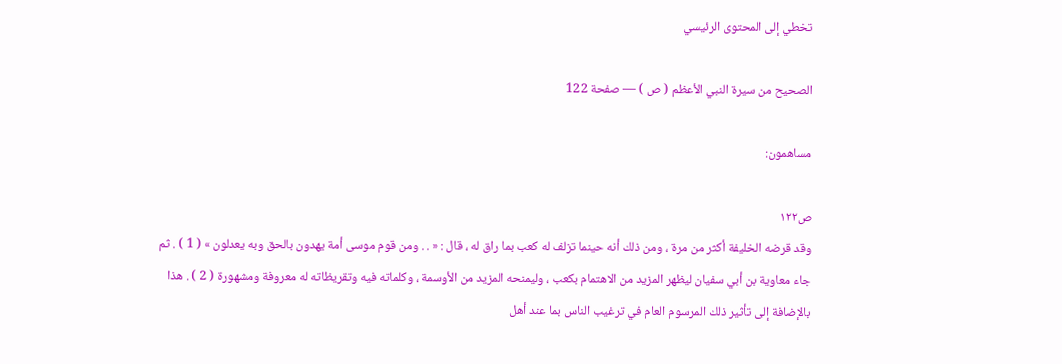تخطي إلى المحتوى الرئيسي

الصحيح من سيرة النبي الأعظم ( ص ) — صفحة 122

مساهمون:

ص١٢٢
وقد قرضه الخليفة أكثر من مرة ، ومن ذلك أنه حينما تزلف له كعب بما راق له ، قال : « . . ومن قوم موسى أمة يهدون بالحق وبه يعدلون » ( 1 ) . ثم جاء معاوية بن أبي سفيان ليظهر المزيد من الاهتمام بكعب ، وليمنحه المزيد من الأوسمة ، وكلماته فيه وتقريظاته له معروفة ومشهورة ( 2 ) . هذا بالإضافة إلى تأثير ذلك المرسوم العام في ترغيب الناس بما عند أهل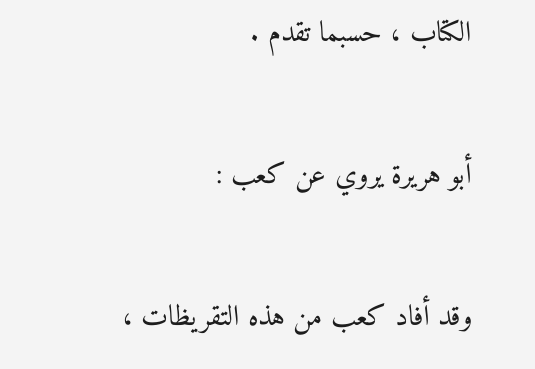الكتاب ، حسبما تقدم .

أبو هريرة يروي عن كعب :

وقد أفاد كعب من هذه التقريظات ،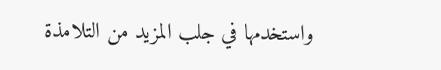واستخدمها في جلب المزيد من التلامذة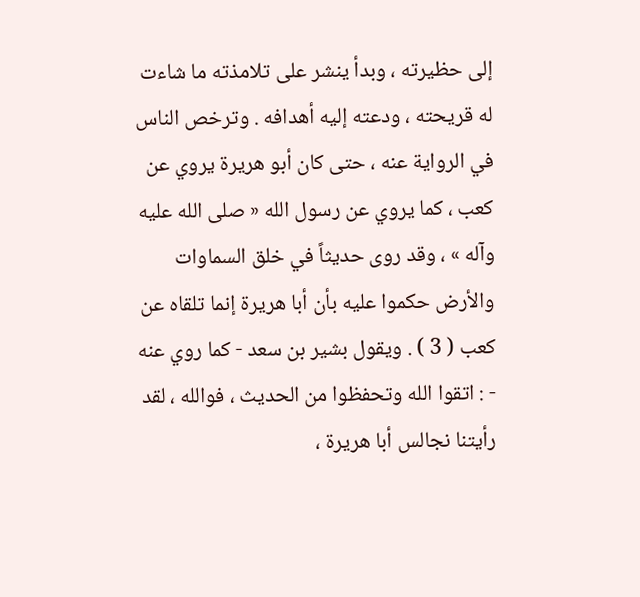إلى حظيرته ، وبدأ ينشر على تلامذته ما شاءت له قريحته ، ودعته إليه أهدافه . وترخص الناس في الرواية عنه ، حتى كان أبو هريرة يروي عن كعب ، كما يروي عن رسول الله « صلى الله عليه وآله » ، وقد روى حديثاً في خلق السماوات والأرض حكموا عليه بأن أبا هريرة إنما تلقاه عن كعب ( 3 ) . ويقول بشير بن سعد - كما روي عنه - : اتقوا الله وتحفظوا من الحديث ، فوالله ، لقد رأيتنا نجالس أبا هريرة ،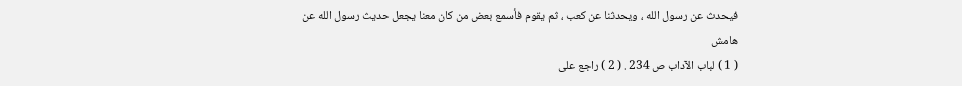فيحدث عن رسول الله ، ويحدثنا عن كعب ، ثم يقوم فأسمع بعض من كان معنا يجعل حديث رسول الله عن
هامش
( 1 ) لباب الآداب ص 234 . ( 2 ) راجع على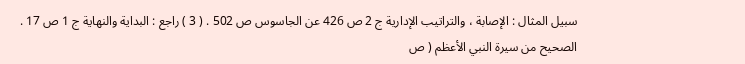سبيل المثال : الإصابة ، والتراتيب الإدارية ج 2 ص 426 عن الجاسوس ص 502 . ( 3 ) راجع : البداية والنهاية ج 1 ص 17 .
الصحيح من سيرة النبي الأعظم ( ص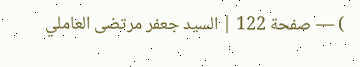) — صفحة 122 | السيد جعفر مرتضى العاملي